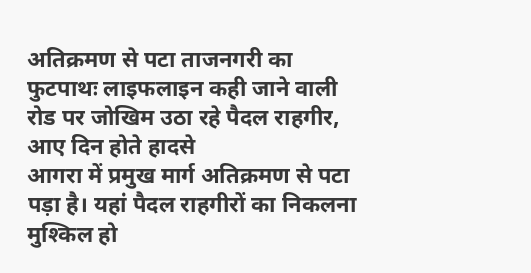अतिक्रमण से पटा ताजनगरी का फुटपाथः लाइफलाइन कही जाने वाली रोड पर जोखिम उठा रहे पैदल राहगीर, आए दिन होते हादसे
आगरा में प्रमुख मार्ग अतिक्रमण से पटा पड़ा है। यहां पैदल राहगीरों का निकलना मुश्किल हो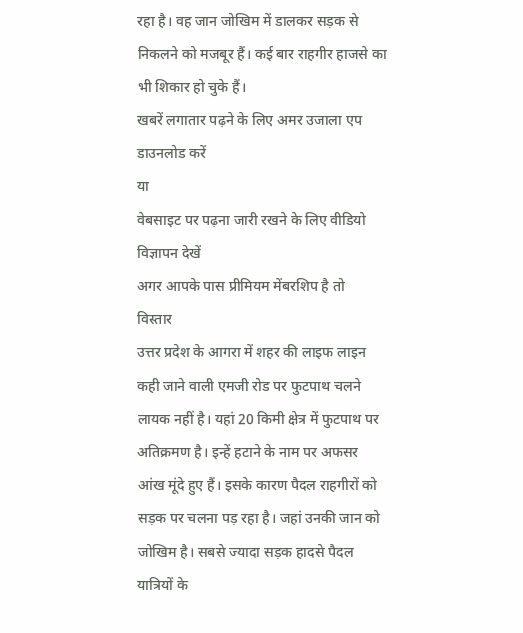रहा है। वह जान जोखिम में डालकर सड़क से निकलने को मजबूर हैं। कई बार राहगीर हाजसे का भी शिकार हो चुके हैं।
खबरें लगातार पढ़ने के लिए अमर उजाला एप डाउनलोड करें
या
वेबसाइट पर पढ़ना जारी रखने के लिए वीडियो विज्ञापन देखें
अगर आपके पास प्रीमियम मेंबरशिप है तो
विस्तार
उत्तर प्रदेश के आगरा में शहर की लाइफ लाइन कही जाने वाली एमजी रोड पर फुटपाथ चलने लायक नहीं है। यहां 20 किमी क्षेत्र में फुटपाथ पर अतिक्रमण है। इन्हें हटाने के नाम पर अफसर आंख मूंदे हुए हैं। इसके कारण पैदल राहगीरों को सड़क पर चलना पड़ रहा है। जहां उनकी जान को जोखिम है। सबसे ज्यादा सड़क हादसे पैदल यात्रियों के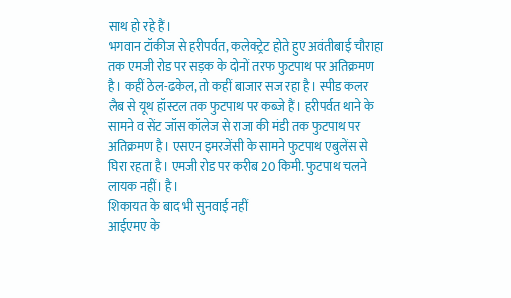साथ हो रहे हैं।
भगवान टॉकीज से हरीपर्वत, कलेक्ट्रेट होते हुए अवंतीबाई चौराहा तक एमजी रोड पर सड़क के दोनों तरफ फुटपाथ पर अतिक्रमण है। कहीं ठेल-ढकेल, तो कहीं बाजार सज रहा है। स्पीड कलर लैब से यूथ हॉस्टल तक फुटपाथ पर कब्जे हैं। हरीपर्वत थाने के सामने व सेंट जॉस कॉलेज से राजा की मंडी तक फुटपाथ पर अतिक्रमण है। एसएन इमरजेंसी के सामने फुटपाथ एबुलेंस से घिरा रहता है। एमजी रोड पर करीब 20 किमी. फुटपाथ चलने लायक नहीं। है।
शिकायत के बाद भी सुनवाई नहीं
आईएमए के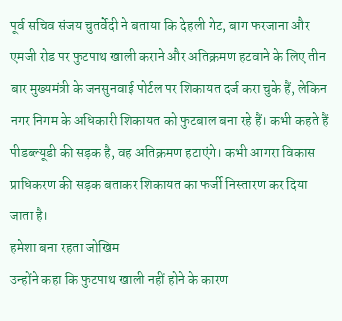पूर्व सचिव संजय चुतर्वेदी ने बताया कि देहली गेट, बाग फरजाना और एमजी रोड पर फुटपाथ खाली कराने और अतिक्रमण हटवाने के लिए तीन बार मुख्यमंत्री के जनसुनवाई पोर्टल पर शिकायत दर्ज करा चुके हैं, लेकिन नगर निगम के अधिकारी शिकायत को फुटबाल बना रहे हैं। कभी कहते हैं पीडब्ल्यूडी की सड़क है, वह अतिक्रमण हटाएंगे। कभी आगरा विकास प्राधिकरण की सड़क बताकर शिकायत का फर्जी निस्तारण कर दिया जाता है।
हमेशा बना रहता जोखिम
उन्होंने कहा कि फुटपाथ खाली नहीं होने के कारण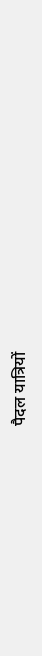पैदल यात्रियों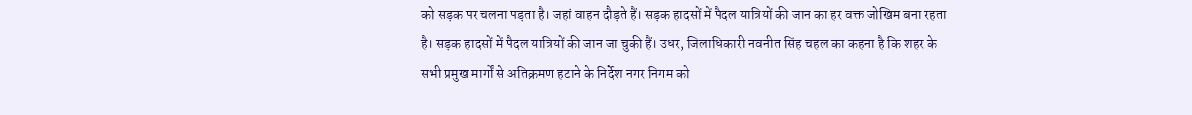को सड़क पर चलना पड़ता है। जहां वाहन दौड़ते हैं। सड़क हादसों में पैदल यात्रियों की जान का हर वक्त जोखिम बना रहता है। सड़क हादसों में पैदल यात्रियों की जान जा चुकी हैं। उधर, जिलाधिकारी नवनीत सिंह चहल का कहना है कि शहर के सभी प्रमुख मार्गों से अतिक्रमण हटाने के निर्देश नगर निगम को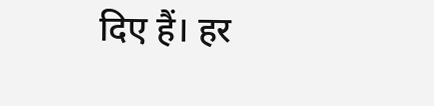दिए हैं। हर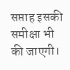सप्ताह इसकी समीक्षा भी की जाएगी।